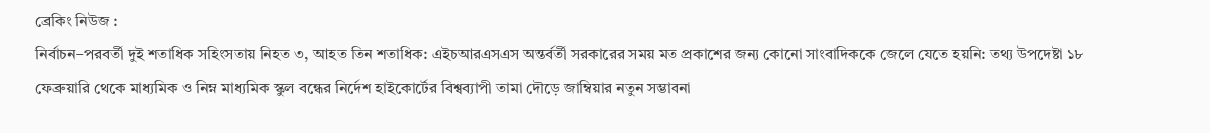ব্রেকিং নিউজ :
নির্বাচন–পরবর্তী দুই শতাধিক সহিংসতায় নিহত ৩, আহত তিন শতাধিক: এইচআরএসএস অন্তর্বর্তী সরকারের সময় মত প্রকাশের জন্য কোনো সাংবাদিককে জেলে যেতে হয়নি: তথ্য উপদেষ্টা ১৮ ফেব্রুয়ারি থেকে মাধ্যমিক ও নিম্ন মাধ্যমিক স্কুল বন্ধের নির্দেশ হাইকোর্টের বিশ্বব্যাপী তামা দৌড়ে জাম্বিয়ার নতুন সম্ভাবনা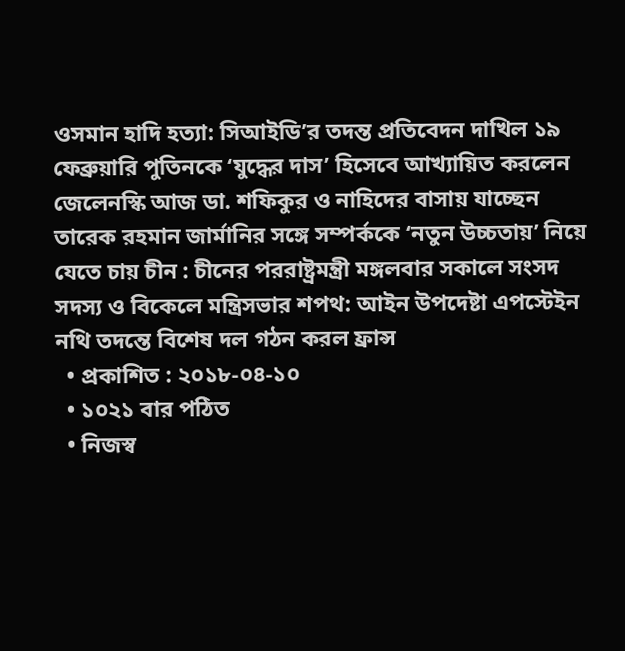ওসমান হাদি হত্যা: সিআইডি’র তদন্ত প্রতিবেদন দাখিল ১৯ ফেব্রুয়ারি পুতিনকে ‘যুদ্ধের দাস’ হিসেবে আখ্যায়িত করলেন জেলেনস্কি আজ ডা. শফিকুর ও নাহিদের বাসায় যাচ্ছেন তারেক রহমান জার্মানির সঙ্গে সম্পর্ককে ‘নতুন উচ্চতায়’ নিয়ে যেতে চায় চীন : চীনের পররাষ্ট্রমন্ত্রী মঙ্গলবার সকালে সংসদ সদস্য ও বিকেলে মন্ত্রিসভার শপথ: আইন উপদেষ্টা এপস্টেইন নথি তদন্তে বিশেষ দল গঠন করল ফ্রান্স
  • প্রকাশিত : ২০১৮-০৪-১০
  • ১০২১ বার পঠিত
  • নিজস্ব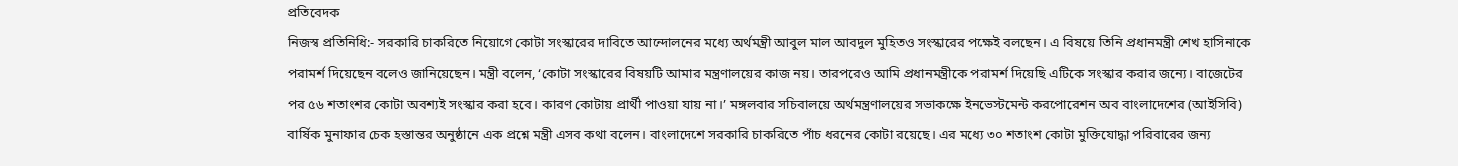প্রতিবেদক
নিজস্ব প্রতিনিধি:- সরকারি চাকরিতে নিয়োগে কোটা সংস্কারের দাবিতে আন্দোলনের মধ্যে অর্থমন্ত্রী আবুল মাল আবদুল মুহিতও সংস্কারের পক্ষেই বলছেন। এ বিষয়ে তিনি প্রধানমন্ত্রী শেখ হাসিনাকে পরামর্শ দিয়েছেন বলেও জানিয়েছেন। মন্ত্রী বলেন, ‘কোটা সংস্কারের বিষয়টি আমার মন্ত্রণালয়ের কাজ নয়। তারপরেও আমি প্রধানমন্ত্রীকে পরামর্শ দিয়েছি এটিকে সংস্কার করার জন্যে। বাজেটের পর ৫৬ শতাংশর কোটা অবশ্যই সংস্কার করা হবে। কারণ কোটায় প্রার্থী পাওয়া যায় না।’ মঙ্গলবার সচিবালয়ে অর্থমন্ত্রণালয়ের সভাকক্ষে ইনভেস্টমেন্ট করপোরেশন অব বাংলাদেশের (আইসিবি) বার্ষিক মুনাফার চেক হস্তান্তর অনুষ্ঠানে এক প্রশ্নে মন্ত্রী এসব কথা বলেন। বাংলাদেশে সরকারি চাকরিতে পাঁচ ধরনের কোটা রয়েছে। এর মধ্যে ৩০ শতাংশ কোটা মুক্তিযোদ্ধা পরিবারের জন্য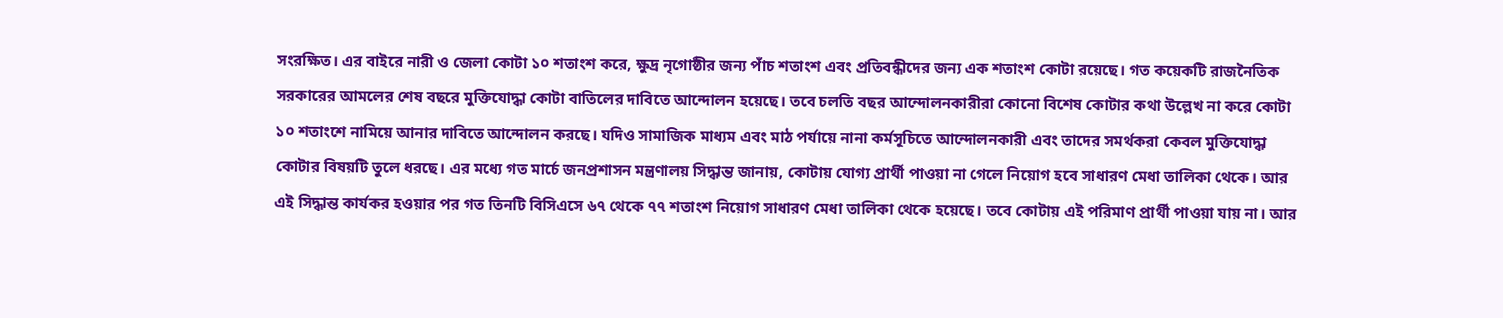সংরক্ষিত। এর বাইরে নারী ও জেলা কোটা ১০ শতাংশ করে, ক্ষুদ্র নৃগোষ্ঠীর জন্য পাঁচ শতাংশ এবং প্রতিবন্ধীদের জন্য এক শতাংশ কোটা রয়েছে। গত কয়েকটি রাজনৈতিক সরকারের আমলের শেষ বছরে মুক্তিযোদ্ধা কোটা বাতিলের দাবিতে আন্দোলন হয়েছে। তবে চলতি বছর আন্দোলনকারীরা কোনো বিশেষ কোটার কথা উল্লেখ না করে কোটা ১০ শতাংশে নামিয়ে আনার দাবিতে আন্দোলন করছে। যদিও সামাজিক মাধ্যম এবং মাঠ পর্যায়ে নানা কর্মসূচিতে আন্দোলনকারী এবং তাদের সমর্থকরা কেবল মুক্তিযোদ্ধা কোটার বিষয়টি তুলে ধরছে। এর মধ্যে গত মার্চে জনপ্রশাসন মন্ত্রণালয় সিদ্ধান্ত জানায়, কোটায় যোগ্য প্রার্থী পাওয়া না গেলে নিয়োগ হবে সাধারণ মেধা তালিকা থেকে। আর এই সিদ্ধান্ত কার্যকর হওয়ার পর গত তিনটি বিসিএসে ৬৭ থেকে ৭৭ শতাংশ নিয়োগ সাধারণ মেধা তালিকা থেকে হয়েছে। তবে কোটায় এই পরিমাণ প্রার্থী পাওয়া যায় না। আর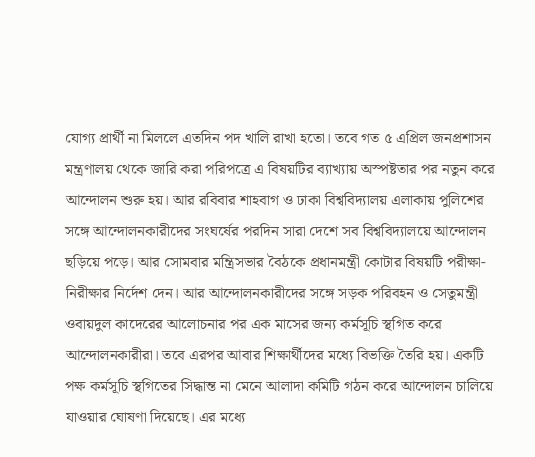যোগ্য প্রার্থী না মিললে এতদিন পদ খালি রাখা হতো। তবে গত ৫ এপ্রিল জনপ্রশাসন মন্ত্রণালয় থেকে জারি করা পরিপত্রে এ বিষয়টির ব্যাখ্যায় অস্পষ্টতার পর নতুন করে আন্দোলন শুরু হয়। আর রবিবার শাহবাগ ও ঢাকা বিশ্ববিদ্যালয় এলাকায় পুলিশের সঙ্গে আন্দোলনকারীদের সংঘর্ষের পরদিন সারা দেশে সব বিশ্ববিদ্যালয়ে আন্দোলন ছড়িয়ে পড়ে। আর সোমবার মন্ত্রিসভার বৈঠকে প্রধানমন্ত্রী কোটার বিষয়টি পরীক্ষা-নিরীক্ষার নির্দেশ দেন। আর আন্দোলনকারীদের সঙ্গে সড়ক পরিবহন ও সেতুমন্ত্রী ওবায়দুল কাদেরের আলোচনার পর এক মাসের জন্য কর্মসূচি স্থগিত করে আন্দোলনকারীরা। তবে এরপর আবার শিক্ষার্থীদের মধ্যে বিভক্তি তৈরি হয়। একটি পক্ষ কর্মসূচি স্থগিতের সিদ্ধান্ত না মেনে আলাদা কমিটি গঠন করে আন্দোলন চালিয়ে যাওয়ার ঘোষণা দিয়েছে। এর মধ্যে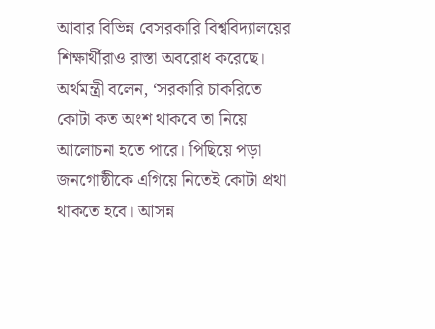আবার বিভিন্ন বেসরকারি বিশ্ববিদ্যালয়ের শিক্ষার্থীরাও রাস্তা অবরোধ করেছে। অর্থমন্ত্রী বলেন, ‘সরকারি চাকরিতে কোটা কত অংশ থাকবে তা নিয়ে আলোচনা হতে পারে। পিছিয়ে পড়া জনগোষ্ঠীকে এগিয়ে নিতেই কোটা প্রথা থাকতে হবে। আসন্ন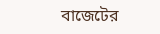বাজেটের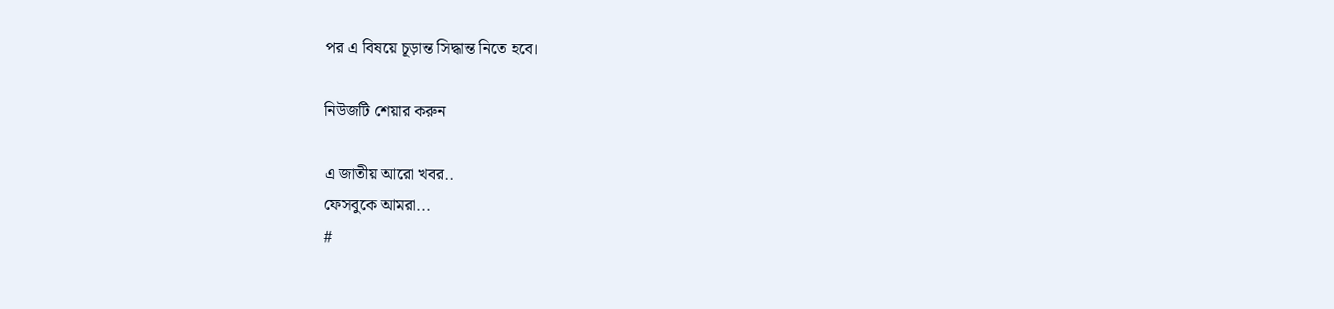পর এ বিষয়ে চূড়ান্ত সিদ্ধান্ত নিতে হবে।

নিউজটি শেয়ার করুন

এ জাতীয় আরো খবর..
ফেসবুকে আমরা...
#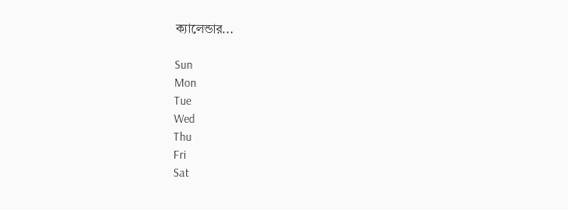ক্যালেন্ডার...

Sun
Mon
Tue
Wed
Thu
Fri
Sat